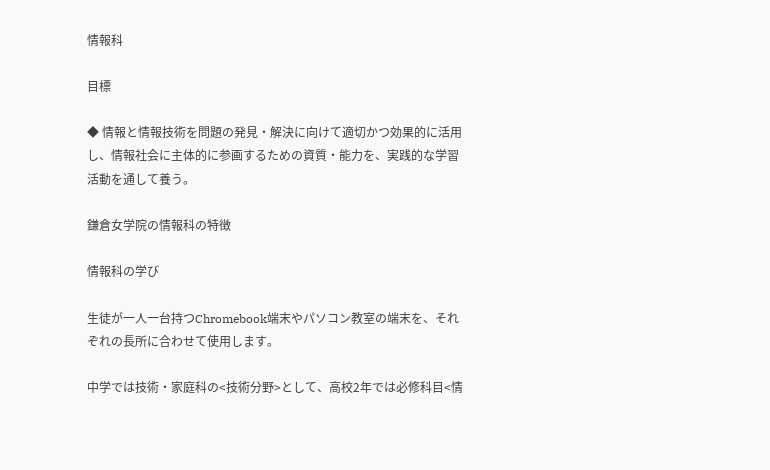情報科

目標

◆ 情報と情報技術を問題の発見・解決に向けて適切かつ効果的に活用し、情報社会に主体的に参画するための資質・能力を、実践的な学習活動を通して養う。

鎌倉女学院の情報科の特徴

情報科の学び

生徒が一人一台持つChromebook端末やパソコン教室の端末を、それぞれの長所に合わせて使用します。

中学では技術・家庭科の<技術分野>として、高校2年では必修科目<情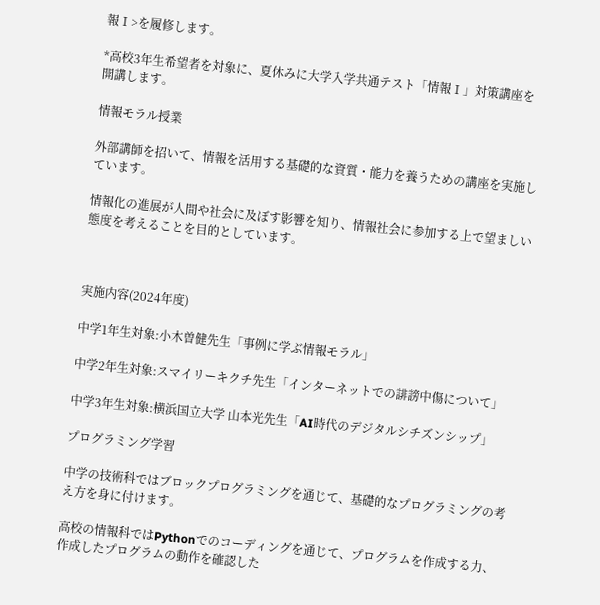報Ⅰ>を履修します。

*高校3年生希望者を対象に、夏休みに大学入学共通テスト「情報Ⅰ」対策講座を開講します。

情報モラル授業

外部講師を招いて、情報を活用する基礎的な資質・能力を養うための講座を実施しています。

情報化の進展が人間や社会に及ぼす影響を知り、情報社会に参加する上で望ましい態度を考えることを目的としています。



実施内容(2024年度)

中学1年生対象:小木曽健先生「事例に学ぶ情報モラル」

中学2年生対象:スマイリーキクチ先生「インターネットでの誹謗中傷について」

中学3年生対象:横浜国立大学 山本光先生「AI時代のデジタルシチズンシップ」

プログラミング学習

中学の技術科ではブロックプログラミングを通じて、基礎的なプログラミングの考え方を身に付けます。

高校の情報科ではPythonでのコーディングを通じて、プログラムを作成する力、作成したプログラムの動作を確認した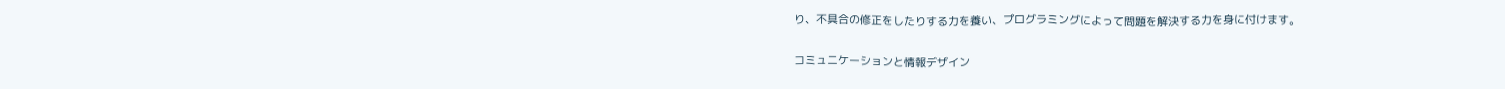り、不具合の修正をしたりする力を養い、プログラミングによって問題を解決する力を身に付けます。

コミュニケーションと情報デザイン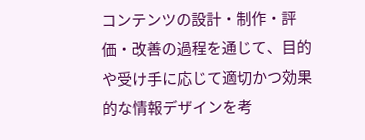コンテンツの設計・制作・評価・改善の過程を通じて、目的や受け手に応じて適切かつ効果的な情報デザインを考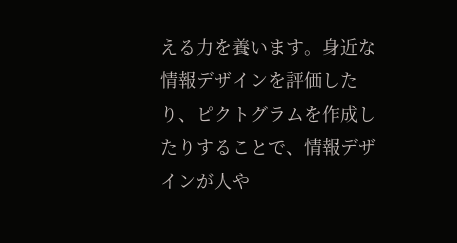える力を養います。身近な情報デザインを評価したり、ピクトグラムを作成したりすることで、情報デザインが人や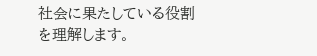社会に果たしている役割を理解します。